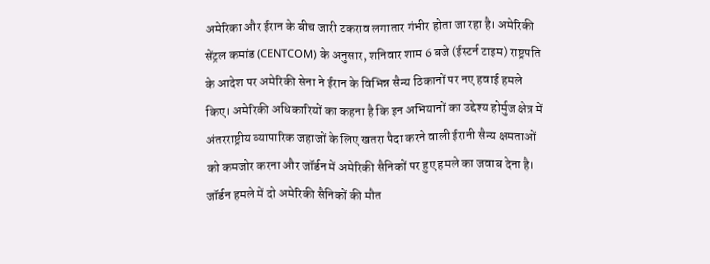अमेरिका और ईरान के बीच जारी टकराव लगातार गंभीर होता जा रहा है। अमेरिकी सेंट्रल कमांड (CENTCOM) के अनुसार, शनिवार शाम 6 बजे (ईस्टर्न टाइम) राष्ट्रपति के आदेश पर अमेरिकी सेना ने ईरान के विभिन्न सैन्य ठिकानों पर नए हवाई हमले किए। अमेरिकी अधिकारियों का कहना है कि इन अभियानों का उद्देश्य होर्मुज क्षेत्र में अंतरराष्ट्रीय व्यापारिक जहाजों के लिए खतरा पैदा करने वाली ईरानी सैन्य क्षमताओं को कमजोर करना और जॉर्डन में अमेरिकी सैनिकों पर हुए हमले का जवाब देना है।
जॉर्डन हमले में दो अमेरिकी सैनिकों की मौत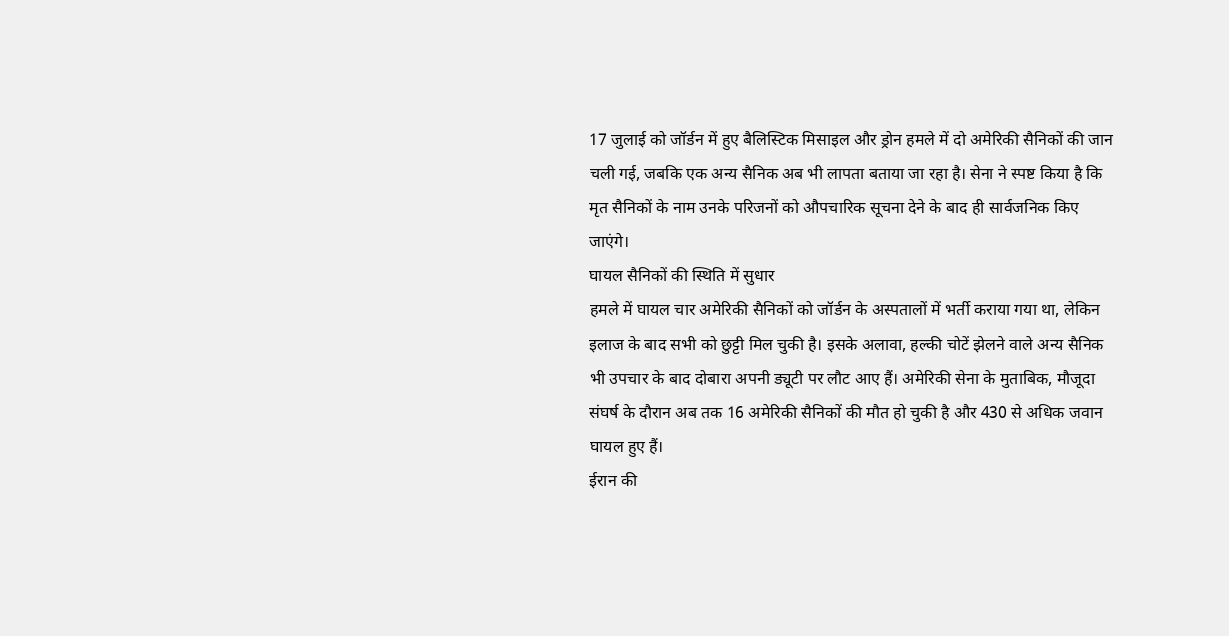17 जुलाई को जॉर्डन में हुए बैलिस्टिक मिसाइल और ड्रोन हमले में दो अमेरिकी सैनिकों की जान चली गई, जबकि एक अन्य सैनिक अब भी लापता बताया जा रहा है। सेना ने स्पष्ट किया है कि मृत सैनिकों के नाम उनके परिजनों को औपचारिक सूचना देने के बाद ही सार्वजनिक किए जाएंगे।
घायल सैनिकों की स्थिति में सुधार
हमले में घायल चार अमेरिकी सैनिकों को जॉर्डन के अस्पतालों में भर्ती कराया गया था, लेकिन इलाज के बाद सभी को छुट्टी मिल चुकी है। इसके अलावा, हल्की चोटें झेलने वाले अन्य सैनिक भी उपचार के बाद दोबारा अपनी ड्यूटी पर लौट आए हैं। अमेरिकी सेना के मुताबिक, मौजूदा संघर्ष के दौरान अब तक 16 अमेरिकी सैनिकों की मौत हो चुकी है और 430 से अधिक जवान घायल हुए हैं।
ईरान की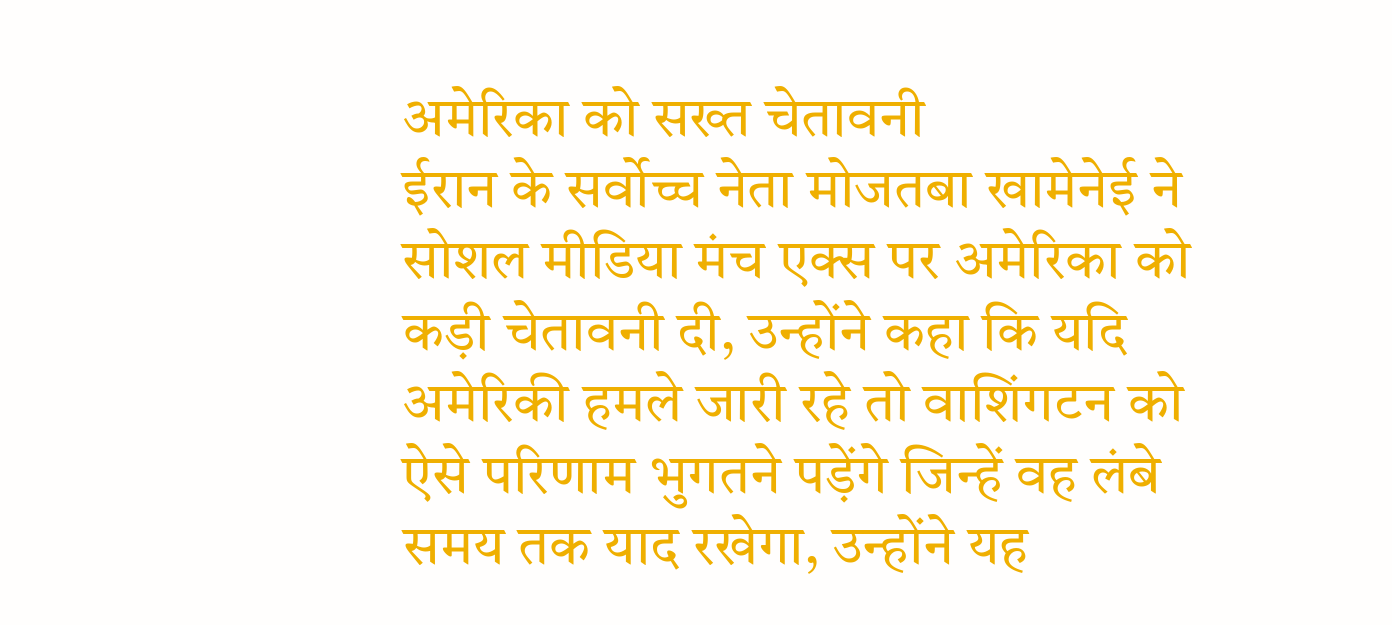अमेरिका को सख्त चेतावनी
ईरान के सर्वोच्च नेता मोजतबा खामेनेई ने सोशल मीडिया मंच एक्स पर अमेरिका को कड़ी चेतावनी दी, उन्होंने कहा कि यदि अमेरिकी हमले जारी रहे तो वाशिंगटन को ऐसे परिणाम भुगतने पड़ेंगे जिन्हें वह लंबे समय तक याद रखेगा, उन्होंने यह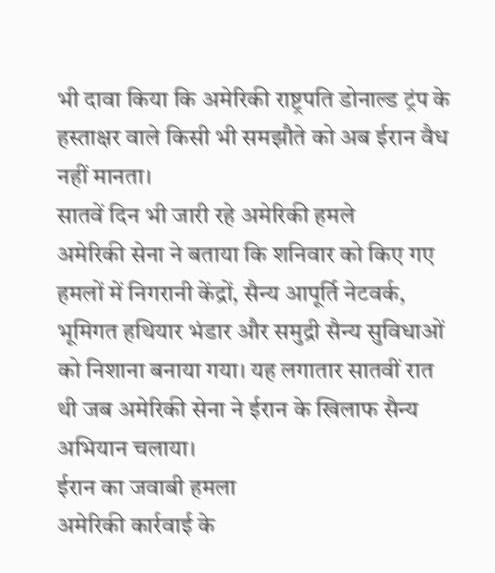भी दावा किया कि अमेरिकी राष्ट्रपति डोनाल्ड ट्रंप के हस्ताक्षर वाले किसी भी समझौते को अब ईरान वैध नहीं मानता।
सातवें दिन भी जारी रहे अमेरिकी हमले
अमेरिकी सेना ने बताया कि शनिवार को किए गए हमलों में निगरानी केंद्रों, सैन्य आपूर्ति नेटवर्क, भूमिगत हथियार भंडार और समुद्री सैन्य सुविधाओं को निशाना बनाया गया। यह लगातार सातवीं रात थी जब अमेरिकी सेना ने ईरान के खिलाफ सैन्य अभियान चलाया।
ईरान का जवाबी हमला
अमेरिकी कार्रवाई के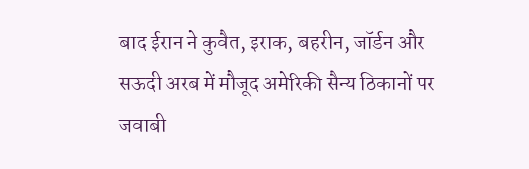बाद ईरान ने कुवैत, इराक, बहरीन, जॉर्डन और सऊदी अरब में मौजूद अमेरिकी सैन्य ठिकानों पर जवाबी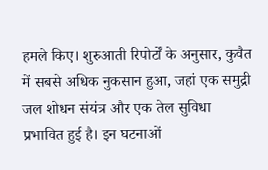हमले किए। शुरुआती रिपोर्टों के अनुसार, कुवैत में सबसे अधिक नुकसान हुआ, जहां एक समुद्री जल शोधन संयंत्र और एक तेल सुविधा प्रभावित हुई है। इन घटनाओं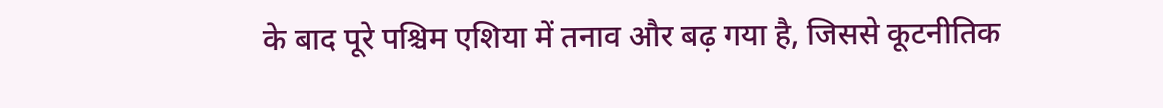के बाद पूरे पश्चिम एशिया में तनाव और बढ़ गया है, जिससे कूटनीतिक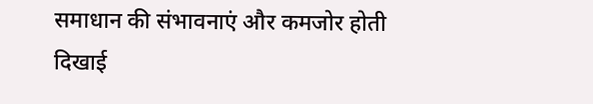समाधान की संभावनाएं और कमजोर होती दिखाई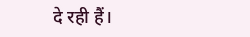दे रही हैं।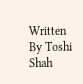Written By Toshi Shah